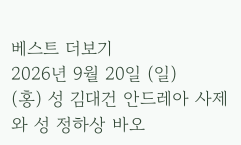베스트 더보기
2026년 9월 20일 (일)
(홍) 성 김대건 안드레아 사제와 성 정하상 바오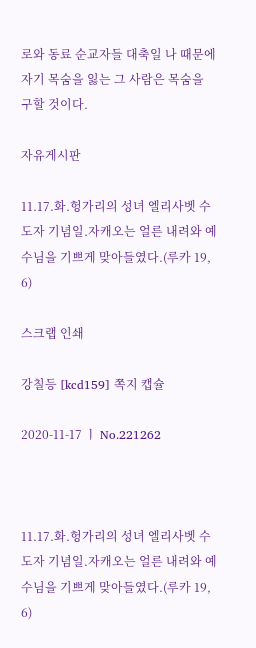로와 동료 순교자들 대축일 나 때문에 자기 목숨을 잃는 그 사람은 목숨을 구할 것이다.

자유게시판

11.17.화.헝가리의 성녀 엘리사벳 수도자 기념일.자캐오는 얼른 내려와 예수님을 기쁘게 맞아들였다.(루카 19, 6)

스크랩 인쇄

강칠등 [kcd159] 쪽지 캡슐

2020-11-17 ㅣ No.221262



11.17.화.헝가리의 성녀 엘리사벳 수도자 기념일.자캐오는 얼른 내려와 예수님을 기쁘게 맞아들였다.(루카 19, 6)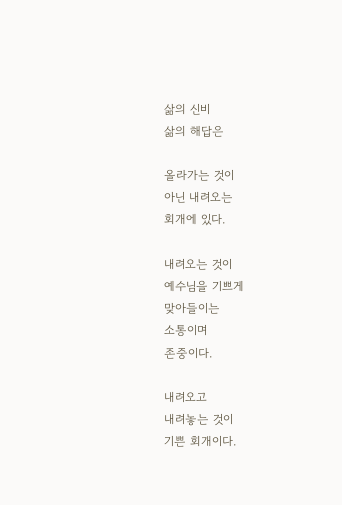삶의 신비
삶의 해답은

올라가는 것이
아닌 내려오는
회개에 있다.

내려오는 것이
예수님을 기쁘게
맞아들이는
소통이며
존중이다.

내려오고
내려놓는 것이
기쁜 회개이다.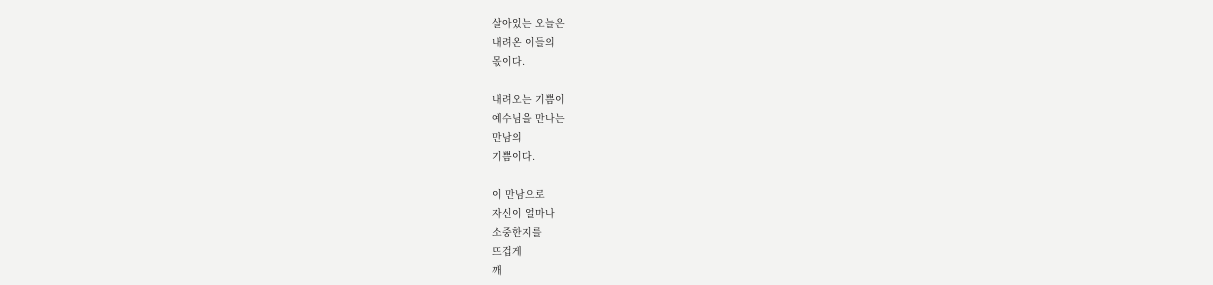살아있는 오늘은
내려온 이들의
몫이다.

내려오는 기쁨이
예수님을 만나는
만남의
기쁨이다.

이 만남으로
자신이 얼마나
소중한지를
뜨겁게
깨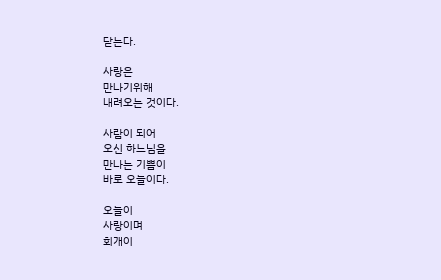닫는다.

사랑은
만나기위해
내려오는 것이다.

사람이 되어
오신 하느님을
만나는 기쁨이
바로 오늘이다.

오늘이
사랑이며
회개이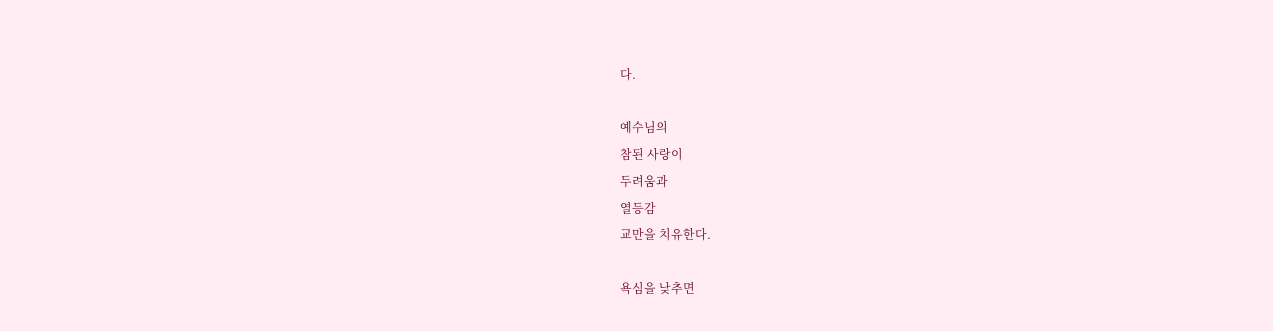다.

예수님의
참된 사랑이
두려움과
열등감
교만을 치유한다.

욕심을 낮추면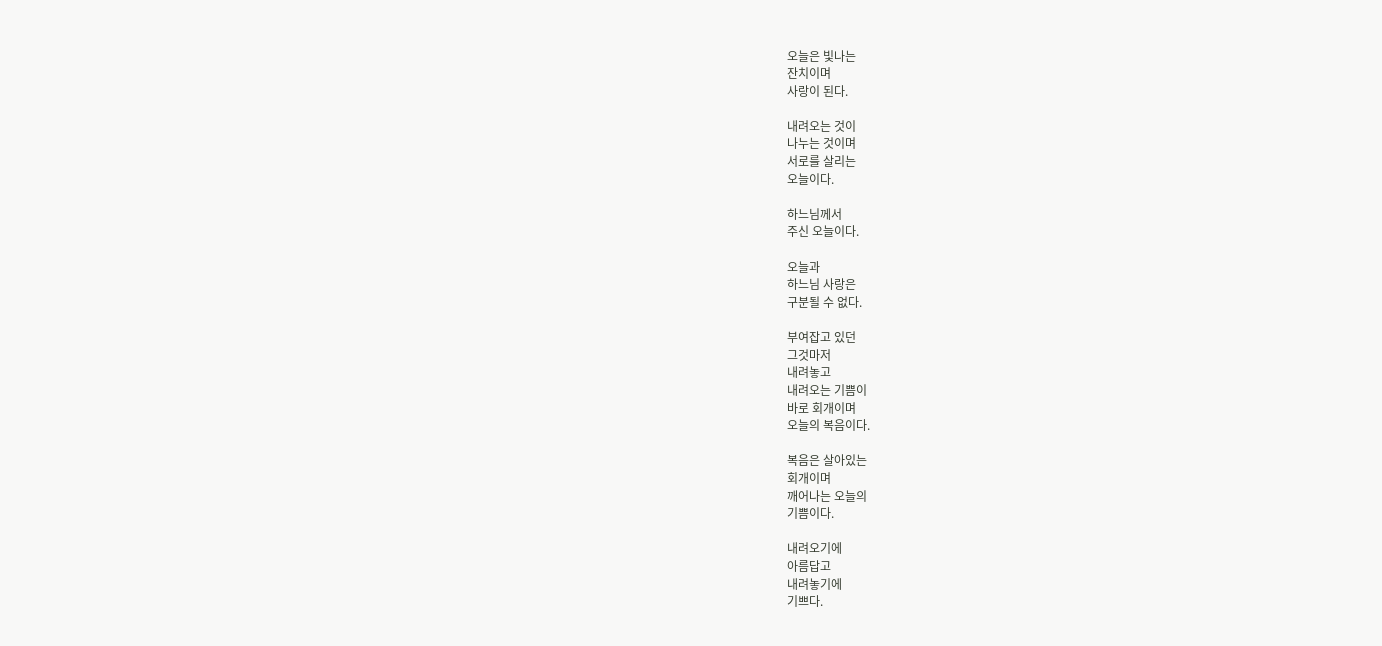오늘은 빛나는
잔치이며
사랑이 된다.

내려오는 것이
나누는 것이며
서로를 살리는
오늘이다.

하느님께서
주신 오늘이다.

오늘과
하느님 사랑은
구분될 수 없다.

부여잡고 있던
그것마저
내려놓고
내려오는 기쁨이
바로 회개이며
오늘의 복음이다.

복음은 살아있는
회개이며
깨어나는 오늘의
기쁨이다.

내려오기에
아름답고
내려놓기에
기쁘다.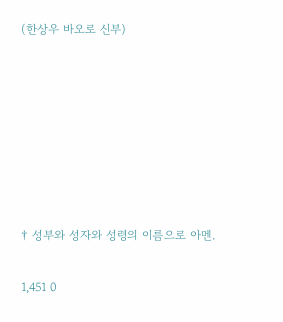(한상우 바오로 신부)







† 성부와 성자와 성령의 이름으로 아멘.

1,451 0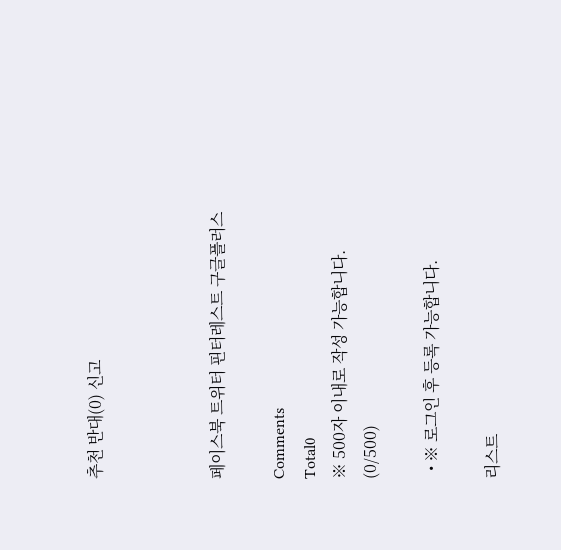추천 반대(0) 신고



페이스북 트위터 핀터레스트 구글플러스

Comments
Total0
※ 500자 이내로 작성 가능합니다. (0/500)

  • ※ 로그인 후 등록 가능합니다.

리스트